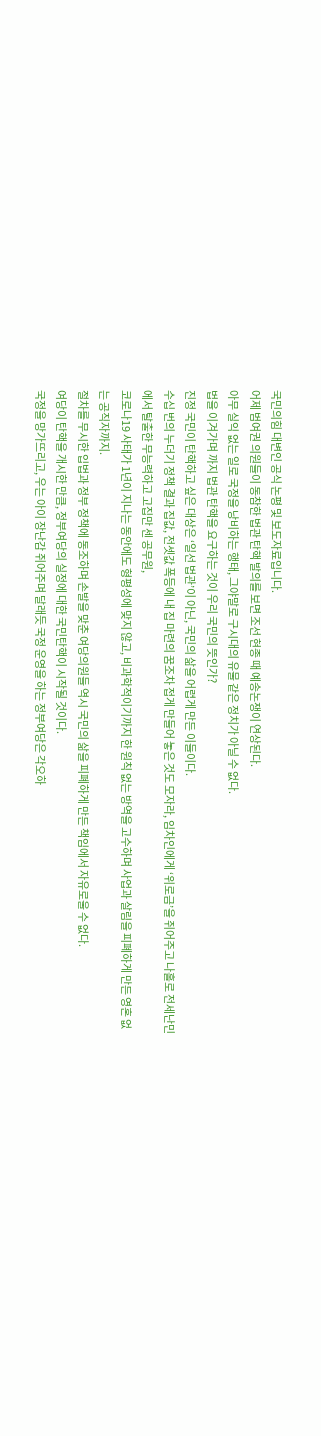국민의힘 대변인 공식 논평 및 보도자료입니다.
어제 범여권 의원들이 동참한 법관 탄핵 발의를 보면 조선 현종 때 예송논쟁이 연상된다.
아무 실익 없는 일로 국정을 낭비하는 행태, 그야말로 구시대의 유물 같은 정치가 아닐 수 없다.
법을 이겨가며 까지 법관 탄핵을 요구하는 것이 우리 국민의 뜻인가?
진정 국민이 탄핵하고 싶은 대상은 ‘일선 법관’이 아닌, 국민의 삶을 어렵게 만든 이들이다.
수십 번의 누더기 정책 결과 집값, 전셋값 폭등에 내 집 마련의 꿈조차 접게 만들어 놓은 것도 모자라, 임차인에게 ‘위로금’을 쥐어주고 나홀로 전세난민에서 탈출한 무능력하고 고집만 센 공무원,
코로나19 사태가 1년이 지나는 동안에도 형평성에 맞지 않고, 비과학적이기까지 한 원칙 없는 방역을 고수하며 사업과 살림을 피폐하게 만든 영혼 없는 공직자까지.
절차를 무시한 입법과 정부 정책에 동조하며 손발을 맞춘 여당의원들 역시 국민의 삶을 피폐하게 만든 책임에서 자유로울 수 없다.
여당이 탄핵을 개시한 만큼, 정부여당의 실정에 대한 국민탄핵이 시작될 것이다.
국정을 망가뜨리고, 우는 아이 장난감 쥐어주며 달래듯 국정 운영을 하는 정부여당은 각오하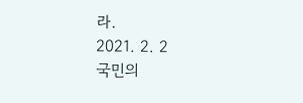라.
2021. 2. 2
국민의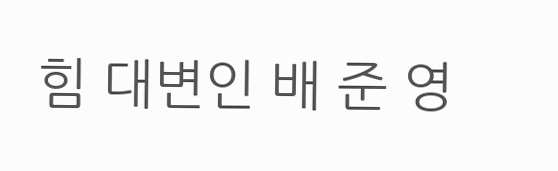힘 대변인 배 준 영